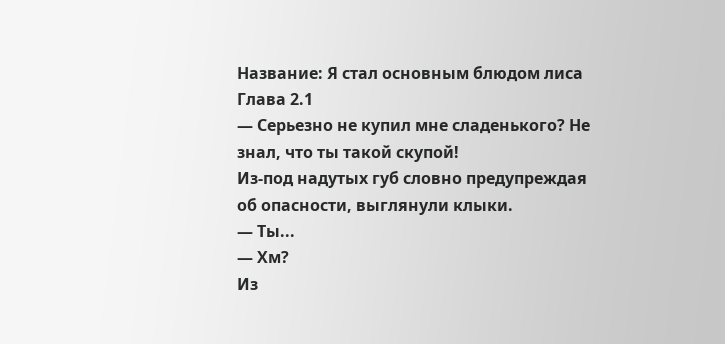Название: Я стал основным блюдом лиса
Глава 2.1
— Серьезно не купил мне сладенького? Не знал, что ты такой скупой!
Из-под надутых губ словно предупреждая об опасности, выглянули клыки.
— Ты...
— Хм?
Из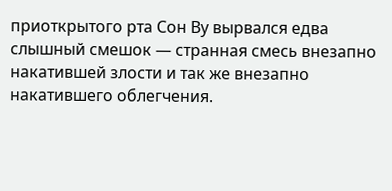приоткрытого рта Сон Ву вырвался едва слышный смешок — странная смесь внезапно накатившей злости и так же внезапно накатившего облегчения.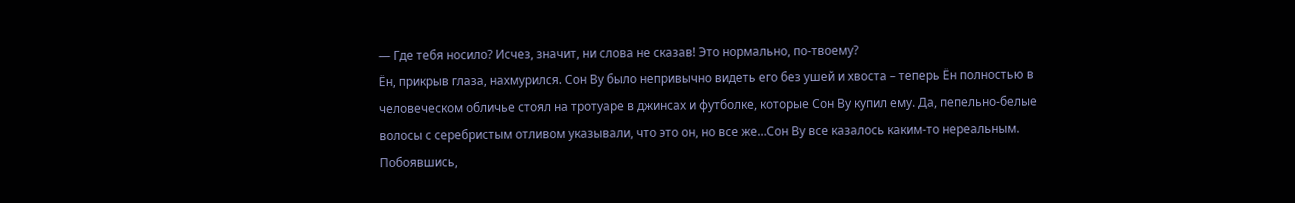— Где тебя носило? Исчез, значит, ни слова не сказав! Это нормально, по-твоему?
Ён, прикрыв глаза, нахмурился. Сон Ву было непривычно видеть его без ушей и хвоста – теперь Ён полностью в человеческом обличье стоял на тротуаре в джинсах и футболке, которые Сон Ву купил ему. Да, пепельно-белые волосы с серебристым отливом указывали, что это он, но все же…Сон Ву все казалось каким-то нереальным. Побоявшись,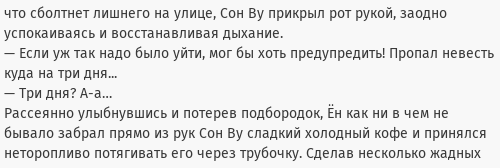что сболтнет лишнего на улице, Сон Ву прикрыл рот рукой, заодно успокаиваясь и восстанавливая дыхание.
— Если уж так надо было уйти, мог бы хоть предупредить! Пропал невесть куда на три дня...
— Три дня? А-а…
Рассеянно улыбнувшись и потерев подбородок, Ён как ни в чем не бывало забрал прямо из рук Сон Ву сладкий холодный кофе и принялся неторопливо потягивать его через трубочку. Сделав несколько жадных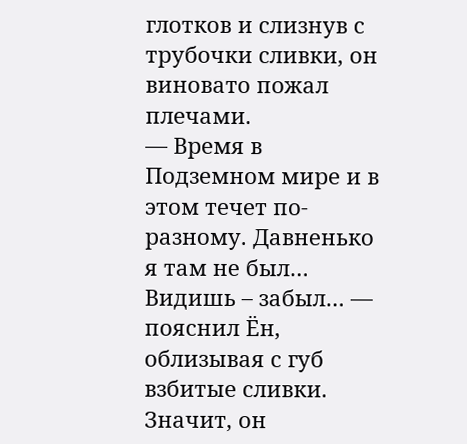глотков и слизнув с трубочки сливки, он виновато пожал плечами.
— Время в Подземном мире и в этом течет по-разному. Давненько я там не был… Видишь – забыл… — пояснил Ён, облизывая с губ взбитые сливки.
Значит, он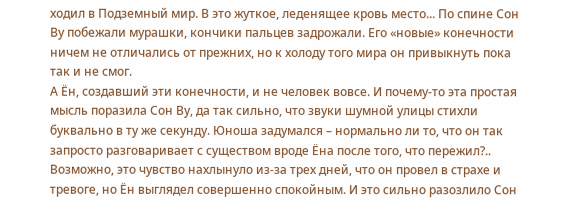ходил в Подземный мир. В это жуткое, леденящее кровь место... По спине Сон Ву побежали мурашки, кончики пальцев задрожали. Его «новые» конечности ничем не отличались от прежних, но к холоду того мира он привыкнуть пока так и не смог.
А Ён, создавший эти конечности, и не человек вовсе. И почему-то эта простая мысль поразила Сон Ву, да так сильно, что звуки шумной улицы стихли буквально в ту же секунду. Юноша задумался – нормально ли то, что он так запросто разговаривает с существом вроде Ёна после того, что пережил?..
Возможно, это чувство нахлынуло из-за трех дней, что он провел в страхе и тревоге, но Ён выглядел совершенно спокойным. И это сильно разозлило Сон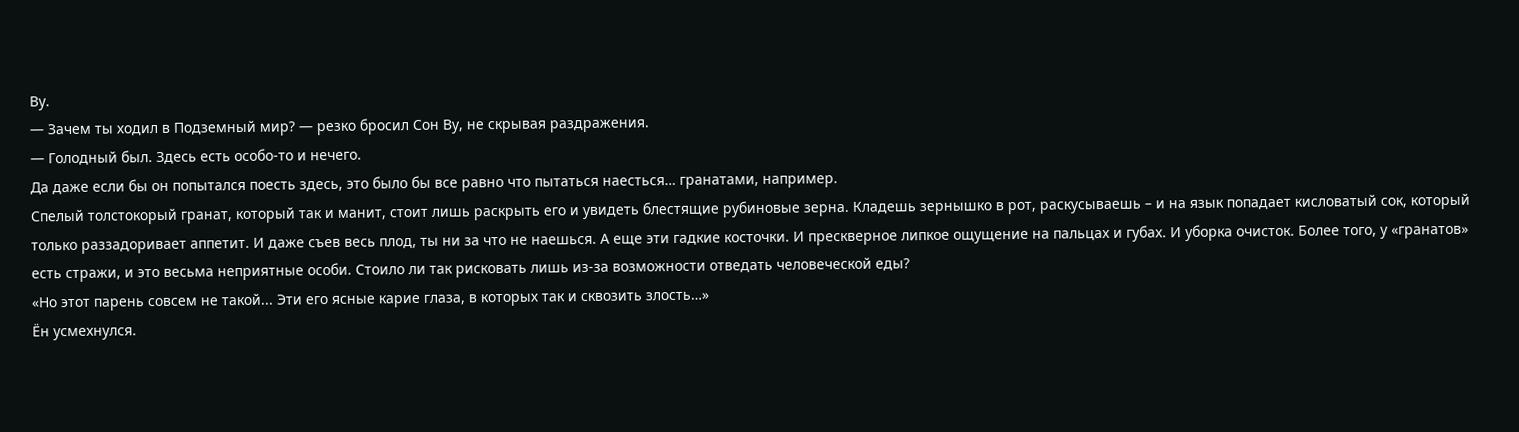Ву.
— Зачем ты ходил в Подземный мир? — резко бросил Сон Ву, не скрывая раздражения.
— Голодный был. Здесь есть особо-то и нечего.
Да даже если бы он попытался поесть здесь, это было бы все равно что пытаться наесться… гранатами, например.
Спелый толстокорый гранат, который так и манит, стоит лишь раскрыть его и увидеть блестящие рубиновые зерна. Кладешь зернышко в рот, раскусываешь – и на язык попадает кисловатый сок, который только раззадоривает аппетит. И даже съев весь плод, ты ни за что не наешься. А еще эти гадкие косточки. И прескверное липкое ощущение на пальцах и губах. И уборка очисток. Более того, у «гранатов» есть стражи, и это весьма неприятные особи. Стоило ли так рисковать лишь из-за возможности отведать человеческой еды?
«Но этот парень совсем не такой... Эти его ясные карие глаза, в которых так и сквозить злость…»
Ён усмехнулся.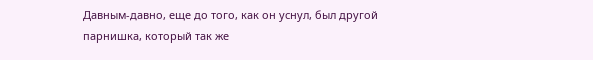Давным-давно, еще до того, как он уснул, был другой парнишка, который так же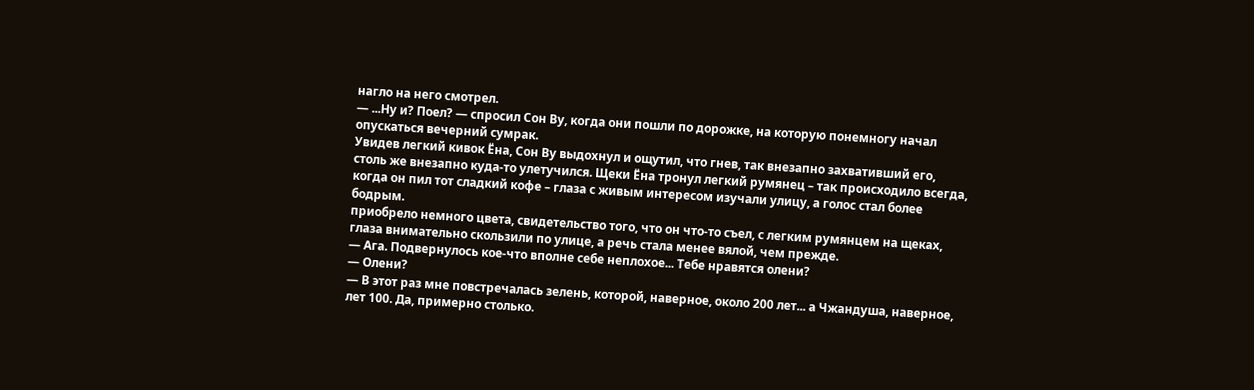нагло на него смотрел.
— ...Ну и? Поел? — спросил Сон Ву, когда они пошли по дорожке, на которую понемногу начал опускаться вечерний сумрак.
Увидев легкий кивок Ёна, Сон Ву выдохнул и ощутил, что гнев, так внезапно захвативший его, столь же внезапно куда-то улетучился. Щеки Ёна тронул легкий румянец – так происходило всегда, когда он пил тот сладкий кофе – глаза с живым интересом изучали улицу, а голос стал более бодрым.
приобрело немного цвета, свидетельство того, что он что-то съел, с легким румянцем на щеках, глаза внимательно скользили по улице, а речь стала менее вялой, чем прежде.
— Ага. Подвернулось кое-что вполне себе неплохое... Тебе нравятся олени?
— Олени?
— В этот раз мне повстречалась зелень, которой, наверное, около 200 лет... а Чжандуша, наверное, лет 100. Да, примерно столько.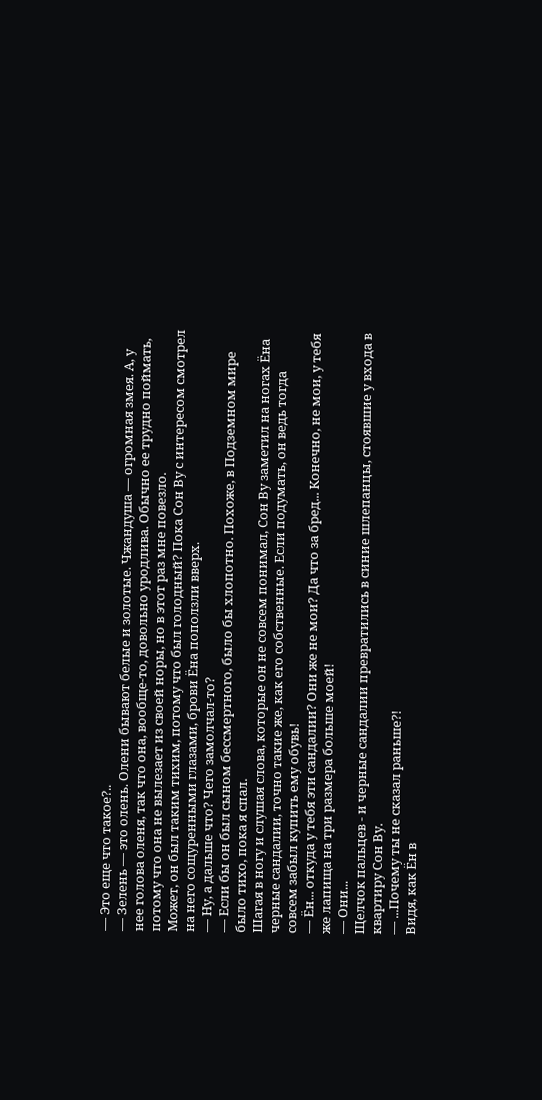— Это еще что такое?..
— Зелень — это олень. Олени бывают белые и золотые. Чжандуша — огромная змея. А, у нее голова оленя, так что она, вообще-то, довольно уродлива. Обычно ее трудно поймать, потому что она не вылезает из своей норы, но в этот раз мне повезло.
Может, он был таким тихим, потому что был голодный? Пока Сон Ву с интересом смотрел на него сощуренными глазами, брови Ёна поползли вверх.
— Ну, а дальше что? Чего замолчал-то?
— Если бы он был сыном бессмертного, было бы хлопотно. Похоже, в Подземном мире было тихо, пока я спал.
Шагая в ногу и слушая слова, которые он не совсем понимал, Сон Ву заметил на ногах Ёна черные сандалии, точно такие же, как его собственные. Если подумать, он ведь тогда совсем забыл купить ему обувь!
— Ён... откуда у тебя эти сандалии? Они же не мои? Да что за бред... Конечно, не мои, у тебя же лапища на три размера больше моей!
— Они...
Щелчок пальцев - и черные сандалии превратились в синие шлепанцы, стоявшие у входа в квартиру Сон Ву.
— ...Почему ты не сказал раньше?!
Видя, как Ён в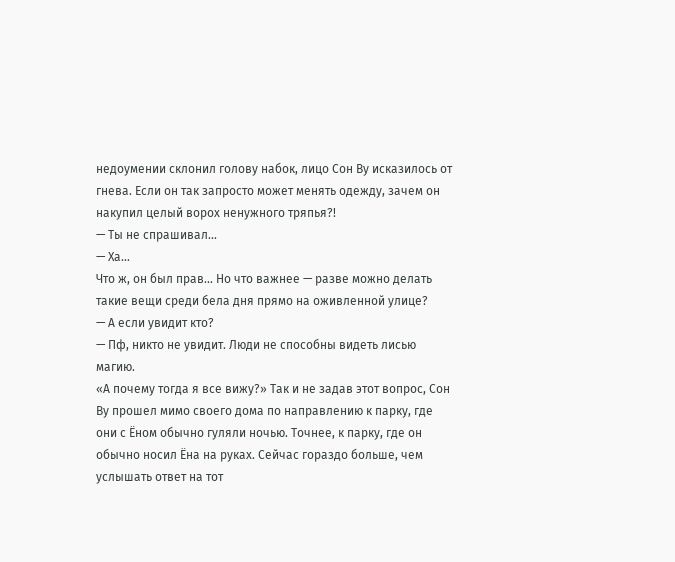недоумении склонил голову набок, лицо Сон Ву исказилось от гнева. Если он так запросто может менять одежду, зачем он накупил целый ворох ненужного тряпья?!
— Ты не спрашивал...
— Ха...
Что ж, он был прав... Но что важнее — разве можно делать такие вещи среди бела дня прямо на оживленной улице?
— А если увидит кто?
— Пф, никто не увидит. Люди не способны видеть лисью магию.
«А почему тогда я все вижу?» Так и не задав этот вопрос, Сон Ву прошел мимо своего дома по направлению к парку, где они с Ёном обычно гуляли ночью. Точнее, к парку, где он обычно носил Ёна на руках. Сейчас гораздо больше, чем услышать ответ на тот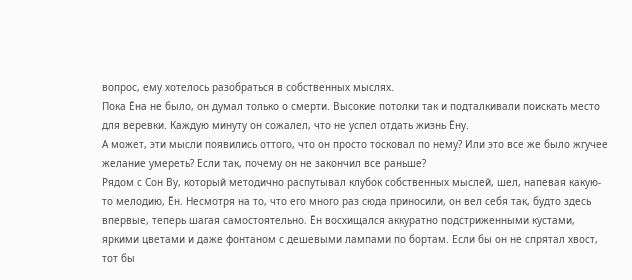вопрос, ему хотелось разобраться в собственных мыслях.
Пока Ёна не было, он думал только о смерти. Высокие потолки так и подталкивали поискать место для веревки. Каждую минуту он сожалел, что не успел отдать жизнь Ёну.
А может, эти мысли появились оттого, что он просто тосковал по нему? Или это все же было жгучее желание умереть? Если так, почему он не закончил все раньше?
Рядом с Сон Ву, который методично распутывал клубок собственных мыслей, шел, напевая какую-то мелодию, Ён. Несмотря на то, что его много раз сюда приносили, он вел себя так, будто здесь впервые, теперь шагая самостоятельно. Ён восхищался аккуратно подстриженными кустами, яркими цветами и даже фонтаном с дешевыми лампами по бортам. Если бы он не спрятал хвост, тот бы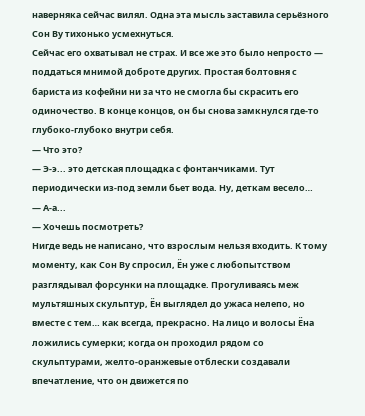наверняка сейчас вилял. Одна эта мысль заставила серьёзного Сон Ву тихонько усмехнуться.
Сейчас его охватывал не страх. И все же это было непросто — поддаться мнимой доброте других. Простая болтовня с бариста из кофейни ни за что не смогла бы скрасить его одиночество. В конце концов, он бы снова замкнулся где-то глубоко-глубоко внутри себя.
— Что это?
— Э-э... это детская площадка с фонтанчиками. Тут периодически из-под земли бьет вода. Ну, деткам весело…
— А-а...
— Хочешь посмотреть?
Нигде ведь не написано, что взрослым нельзя входить. К тому моменту, как Сон Ву спросил, Ён уже с любопытством разглядывал форсунки на площадке. Прогуливаясь меж мультяшных скульптур, Ён выглядел до ужаса нелепо, но вместе с тем… как всегда, прекрасно. На лицо и волосы Ёна ложились сумерки; когда он проходил рядом со скульптурами, желто-оранжевые отблески создавали впечатление, что он движется по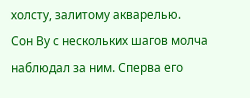холсту, залитому акварелью.
Сон Ву с нескольких шагов молча наблюдал за ним. Сперва его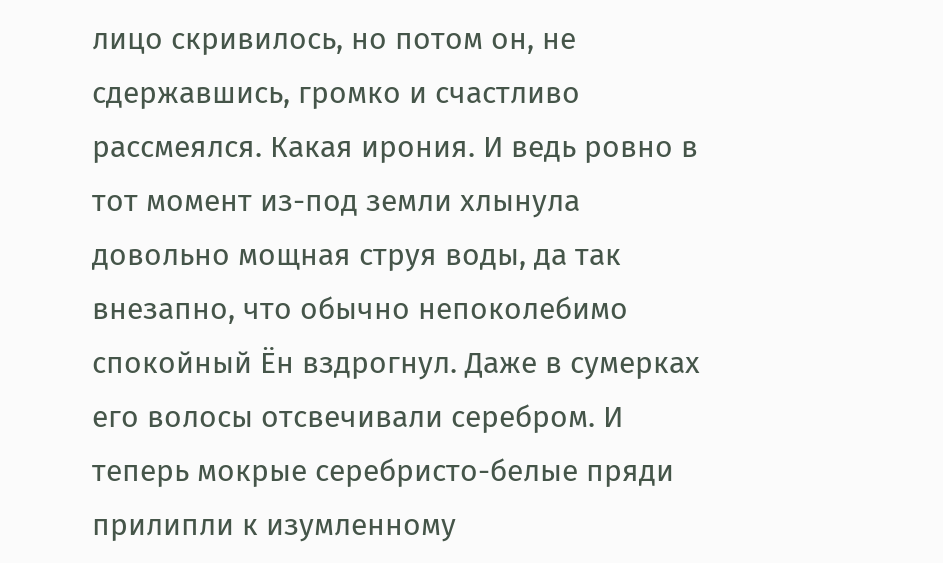лицо скривилось, но потом он, не сдержавшись, громко и счастливо рассмеялся. Какая ирония. И ведь ровно в тот момент из-под земли хлынула довольно мощная струя воды, да так внезапно, что обычно непоколебимо спокойный Ён вздрогнул. Даже в сумерках его волосы отсвечивали серебром. И теперь мокрые серебристо-белые пряди прилипли к изумленному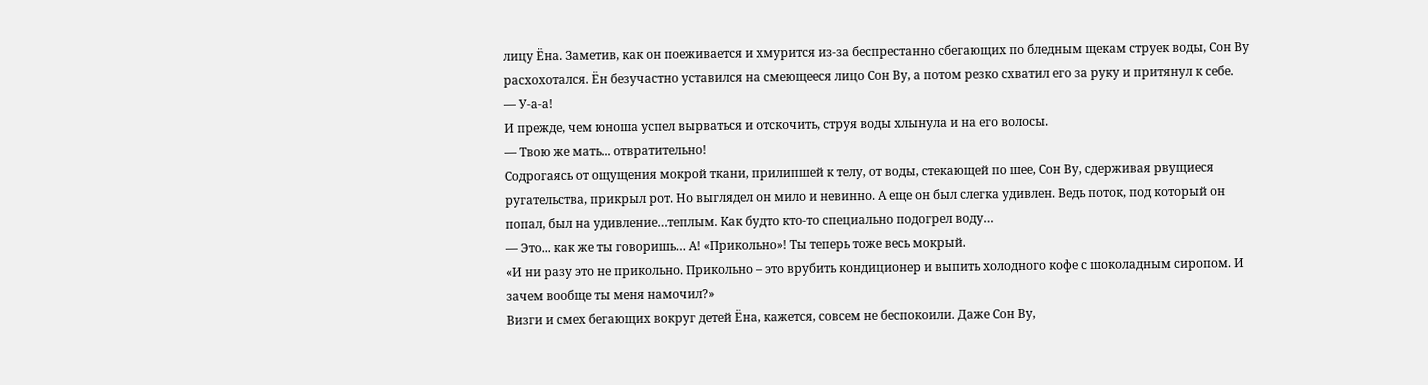лицу Ёна. Заметив, как он поеживается и хмурится из-за беспрестанно сбегающих по бледным щекам струек воды, Сон Ву расхохотался. Ён безучастно уставился на смеющееся лицо Сон Ву, а потом резко схватил его за руку и притянул к себе.
— У-а-а!
И прежде, чем юноша успел вырваться и отскочить, струя воды хлынула и на его волосы.
— Твою же мать... отвратительно!
Содрогаясь от ощущения мокрой ткани, прилипшей к телу, от воды, стекающей по шее, Сон Ву, сдерживая рвущиеся ругательства, прикрыл рот. Но выглядел он мило и невинно. А еще он был слегка удивлен. Ведь поток, под который он попал, был на удивление…теплым. Как будто кто-то специально подогрел воду…
— Это... как же ты говоришь… А! «Прикольно»! Ты теперь тоже весь мокрый.
«И ни разу это не прикольно. Прикольно – это врубить кондиционер и выпить холодного кофе с шоколадным сиропом. И зачем вообще ты меня намочил?»
Визги и смех бегающих вокруг детей Ёна, кажется, совсем не беспокоили. Даже Сон Ву,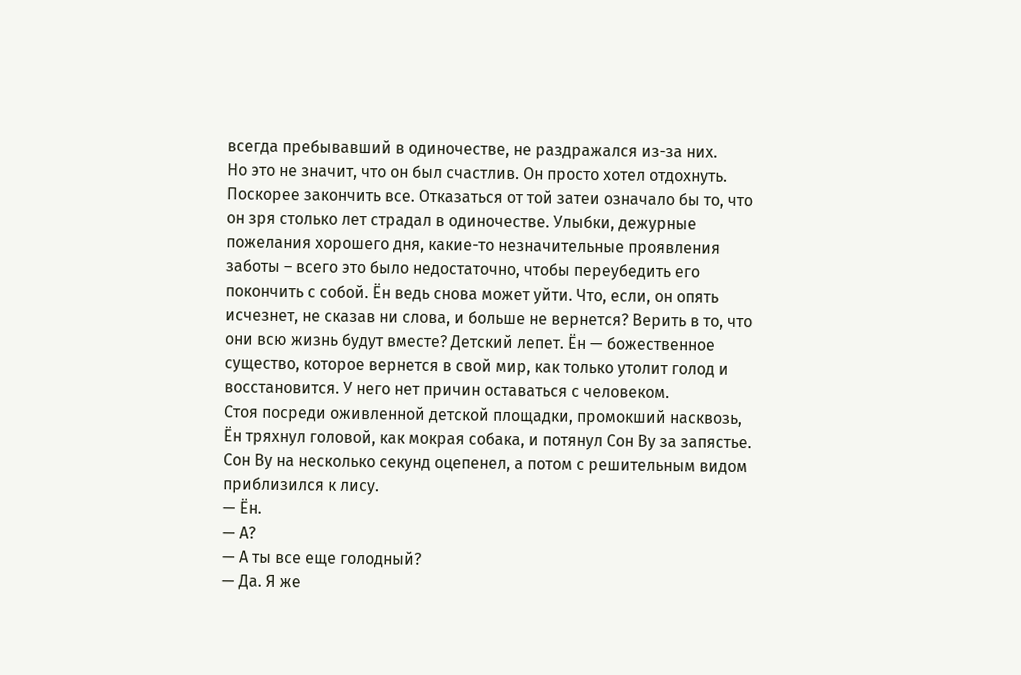всегда пребывавший в одиночестве, не раздражался из-за них.
Но это не значит, что он был счастлив. Он просто хотел отдохнуть. Поскорее закончить все. Отказаться от той затеи означало бы то, что он зря столько лет страдал в одиночестве. Улыбки, дежурные пожелания хорошего дня, какие-то незначительные проявления заботы – всего это было недостаточно, чтобы переубедить его покончить с собой. Ён ведь снова может уйти. Что, если, он опять исчезнет, не сказав ни слова, и больше не вернется? Верить в то, что они всю жизнь будут вместе? Детский лепет. Ён — божественное существо, которое вернется в свой мир, как только утолит голод и восстановится. У него нет причин оставаться с человеком.
Стоя посреди оживленной детской площадки, промокший насквозь, Ён тряхнул головой, как мокрая собака, и потянул Сон Ву за запястье.
Сон Ву на несколько секунд оцепенел, а потом с решительным видом приблизился к лису.
— Ён.
— А?
— А ты все еще голодный?
— Да. Я же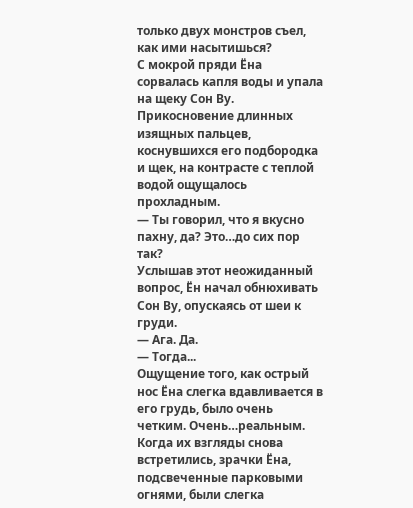только двух монстров съел, как ими насытишься?
С мокрой пряди Ёна сорвалась капля воды и упала на щеку Сон Ву. Прикосновение длинных изящных пальцев, коснувшихся его подбородка и щек, на контрасте с теплой водой ощущалось прохладным.
— Ты говорил, что я вкусно пахну, да? Это…до сих пор так?
Услышав этот неожиданный вопрос, Ён начал обнюхивать Сон Ву, опускаясь от шеи к груди.
— Ага. Да.
— Тогда...
Ощущение того, как острый нос Ёна слегка вдавливается в его грудь, было очень четким. Очень…реальным. Когда их взгляды снова встретились, зрачки Ёна, подсвеченные парковыми огнями, были слегка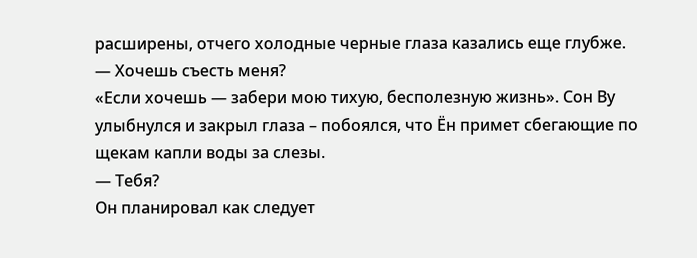расширены, отчего холодные черные глаза казались еще глубже.
— Хочешь съесть меня?
«Если хочешь — забери мою тихую, бесполезную жизнь». Сон Ву улыбнулся и закрыл глаза – побоялся, что Ён примет сбегающие по щекам капли воды за слезы.
— Тебя?
Он планировал как следует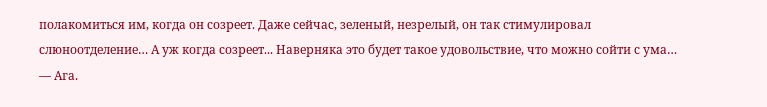полакомиться им, когда он созреет. Даже сейчас, зеленый, незрелый, он так стимулировал слюноотделение… А уж когда созреет... Наверняка это будет такое удовольствие, что можно сойти с ума…
— Ага.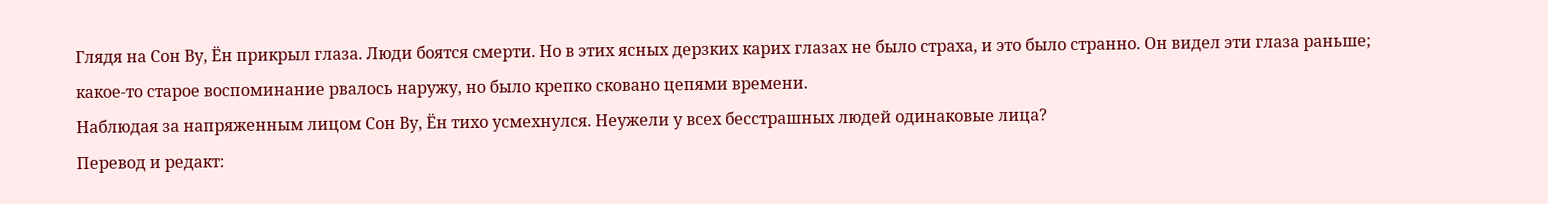Глядя на Сон Ву, Ён прикрыл глаза. Люди боятся смерти. Но в этих ясных дерзких карих глазах не было страха, и это было странно. Он видел эти глаза раньше; какое-то старое воспоминание рвалось наружу, но было крепко сковано цепями времени.
Наблюдая за напряженным лицом Сон Ву, Ён тихо усмехнулся. Неужели у всех бесстрашных людей одинаковые лица?
Перевод и редакт: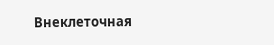Внеклеточная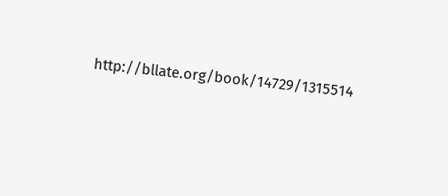http://bllate.org/book/14729/1315514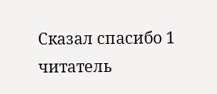Сказал спасибо 1 читатель